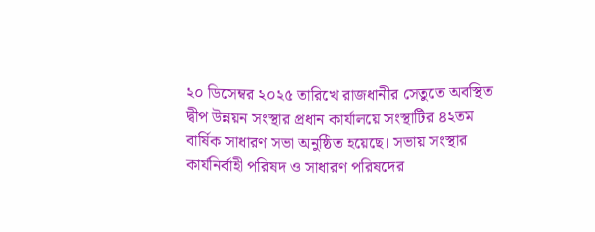২০ ডিসেম্বর ২০২৫ তারিখে রাজধানীর সেতুতে অবস্থিত দ্বীপ উন্নয়ন সংস্থার প্রধান কার্যালয়ে সংস্থাটির ৪২তম বার্ষিক সাধারণ সভা অনুষ্ঠিত হয়েছে। সভায় সংস্থার কার্যনির্বাহী পরিষদ ও সাধারণ পরিষদের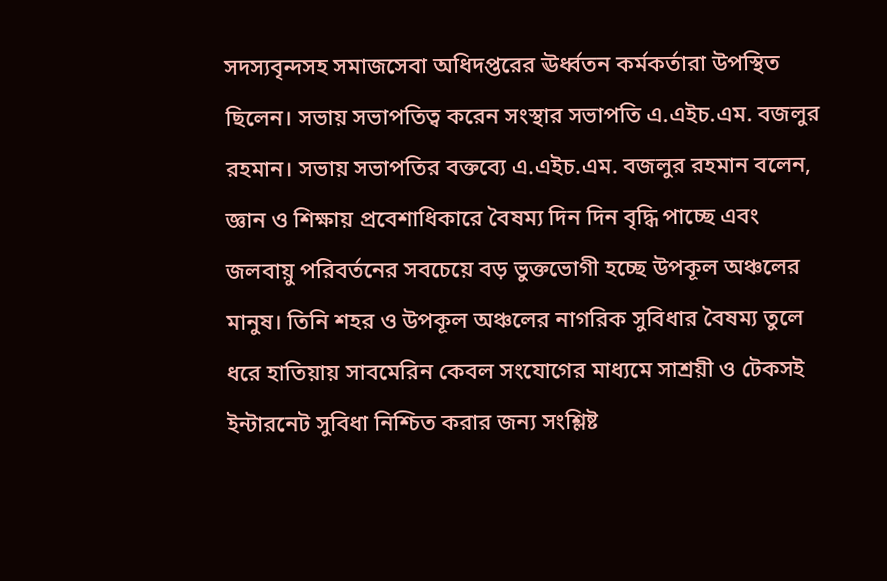সদস্যবৃন্দসহ সমাজসেবা অধিদপ্তরের ঊর্ধ্বতন কর্মকর্তারা উপস্থিত ছিলেন। সভায় সভাপতিত্ব করেন সংস্থার সভাপতি এ.এইচ.এম. বজলুর রহমান। সভায় সভাপতির বক্তব্যে এ.এইচ.এম. বজলুর রহমান বলেন, জ্ঞান ও শিক্ষায় প্রবেশাধিকারে বৈষম্য দিন দিন বৃদ্ধি পাচ্ছে এবং জলবায়ু পরিবর্তনের সবচেয়ে বড় ভুক্তভোগী হচ্ছে উপকূল অঞ্চলের মানুষ। তিনি শহর ও উপকূল অঞ্চলের নাগরিক সুবিধার বৈষম্য তুলে ধরে হাতিয়ায় সাবমেরিন কেবল সংযোগের মাধ্যমে সাশ্রয়ী ও টেকসই ইন্টারনেট সুবিধা নিশ্চিত করার জন্য সংশ্লিষ্ট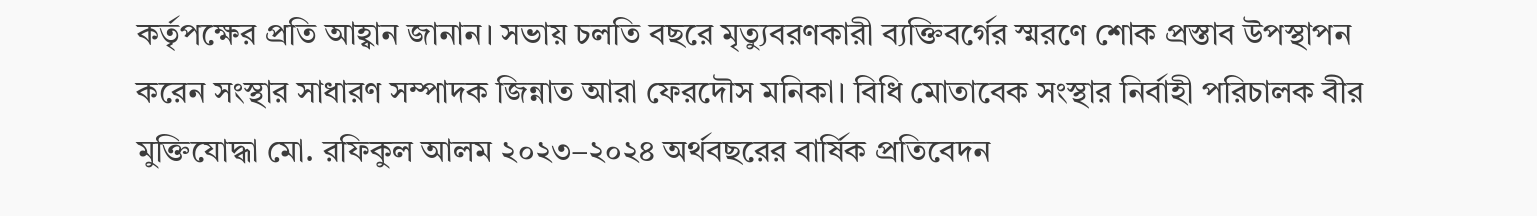কর্তৃপক্ষের প্রতি আহ্বান জানান। সভায় চলতি বছরে মৃত্যুবরণকারী ব্যক্তিবর্গের স্মরণে শোক প্রস্তাব উপস্থাপন করেন সংস্থার সাধারণ সম্পাদক জিন্নাত আরা ফেরদৌস মনিকা। বিধি মোতাবেক সংস্থার নির্বাহী পরিচালক বীর মুক্তিযোদ্ধা মো. রফিকুল আলম ২০২৩–২০২৪ অর্থবছরের বার্ষিক প্রতিবেদন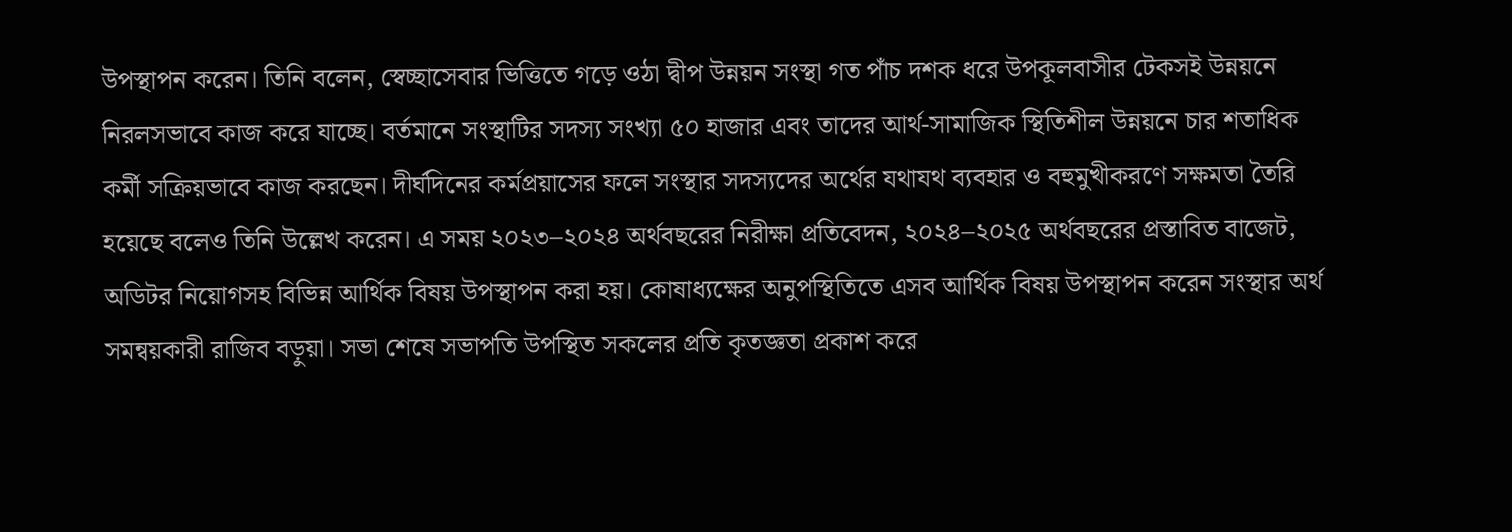উপস্থাপন করেন। তিনি বলেন, স্বেচ্ছাসেবার ভিত্তিতে গড়ে ওঠা দ্বীপ উন্নয়ন সংস্থা গত পাঁচ দশক ধরে উপকূলবাসীর টেকসই উন্নয়নে নিরলসভাবে কাজ করে যাচ্ছে। বর্তমানে সংস্থাটির সদস্য সংখ্যা ৫০ হাজার এবং তাদের আর্থ-সামাজিক স্থিতিশীল উন্নয়নে চার শতাধিক কর্মী সক্রিয়ভাবে কাজ করছেন। দীর্ঘদিনের কর্মপ্রয়াসের ফলে সংস্থার সদস্যদের অর্থের যথাযথ ব্যবহার ও বহুমুখীকরণে সক্ষমতা তৈরি হয়েছে বলেও তিনি উল্লেখ করেন। এ সময় ২০২৩–২০২৪ অর্থবছরের নিরীক্ষা প্রতিবেদন, ২০২৪–২০২৫ অর্থবছরের প্রস্তাবিত বাজেট, অডিটর নিয়োগসহ বিভিন্ন আর্থিক বিষয় উপস্থাপন করা হয়। কোষাধ্যক্ষের অনুপস্থিতিতে এসব আর্থিক বিষয় উপস্থাপন করেন সংস্থার অর্থ সমন্বয়কারী রাজিব বড়ুয়া। সভা শেষে সভাপতি উপস্থিত সকলের প্রতি কৃতজ্ঞতা প্রকাশ করে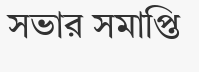সভার সমাপ্তি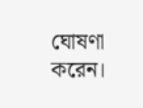ঘোষণা করেন।